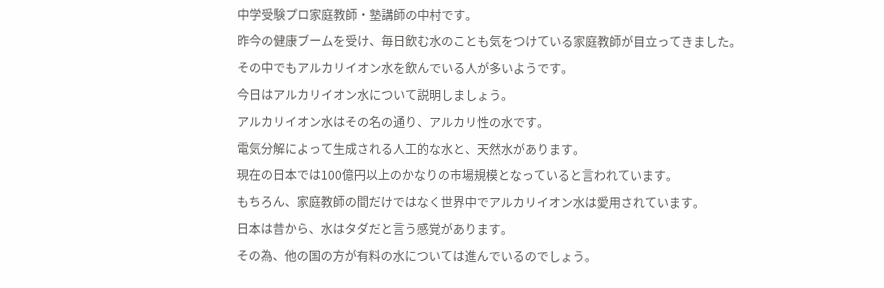中学受験プロ家庭教師・塾講師の中村です。
昨今の健康ブームを受け、毎日飲む水のことも気をつけている家庭教師が目立ってきました。
その中でもアルカリイオン水を飲んでいる人が多いようです。
今日はアルカリイオン水について説明しましょう。
アルカリイオン水はその名の通り、アルカリ性の水です。
電気分解によって生成される人工的な水と、天然水があります。
現在の日本では100億円以上のかなりの市場規模となっていると言われています。
もちろん、家庭教師の間だけではなく世界中でアルカリイオン水は愛用されています。
日本は昔から、水はタダだと言う感覚があります。
その為、他の国の方が有料の水については進んでいるのでしょう。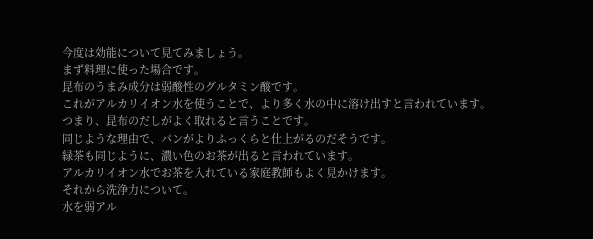今度は効能について見てみましょう。
まず料理に使った場合です。
昆布のうまみ成分は弱酸性のグルタミン酸です。
これがアルカリイオン水を使うことで、より多く水の中に溶け出すと言われています。
つまり、昆布のだしがよく取れると言うことです。
同じような理由で、パンがよりふっくらと仕上がるのだそうです。
緑茶も同じように、濃い色のお茶が出ると言われています。
アルカリイオン水でお茶を入れている家庭教師もよく見かけます。
それから洗浄力について。
水を弱アル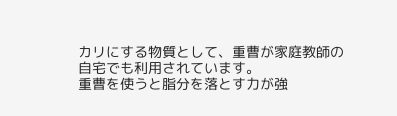カリにする物質として、重曹が家庭教師の自宅でも利用されています。
重曹を使うと脂分を落とす力が強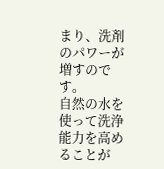まり、洗剤のパワーが増すのです。
自然の水を使って洗浄能力を高めることが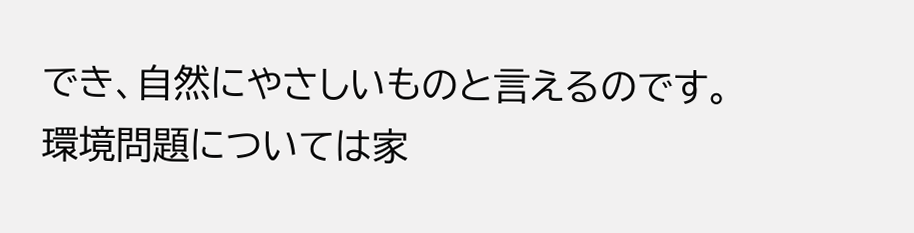でき、自然にやさしいものと言えるのです。
環境問題については家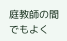庭教師の間でもよく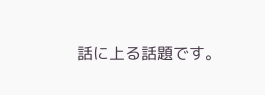話に上る話題です。